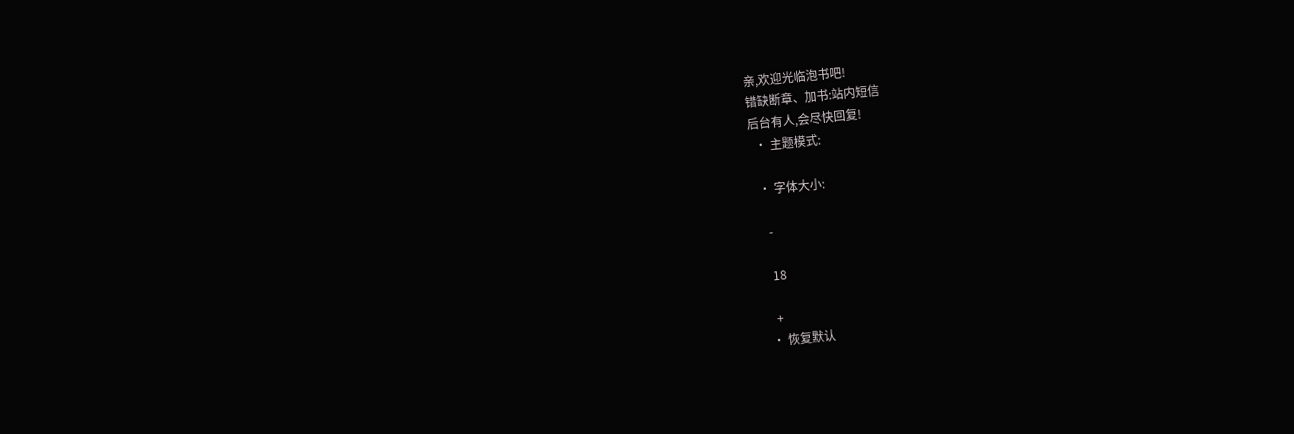亲,欢迎光临泡书吧!
错缺断章、加书:站内短信
后台有人,会尽快回复!
  • 主题模式:

  • 字体大小:

    -

    18

    +
  • 恢复默认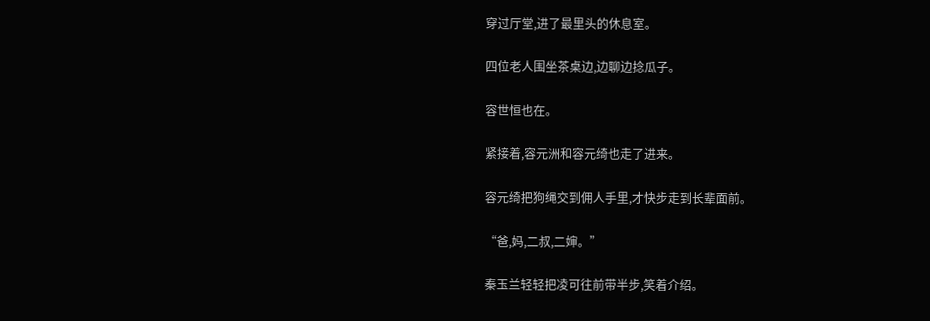穿过厅堂,进了最里头的休息室。

四位老人围坐茶桌边,边聊边捻瓜子。

容世恒也在。

紧接着,容元洲和容元绮也走了进来。

容元绮把狗绳交到佣人手里,才快步走到长辈面前。

“爸,妈,二叔,二婶。”

秦玉兰轻轻把凌可往前带半步,笑着介绍。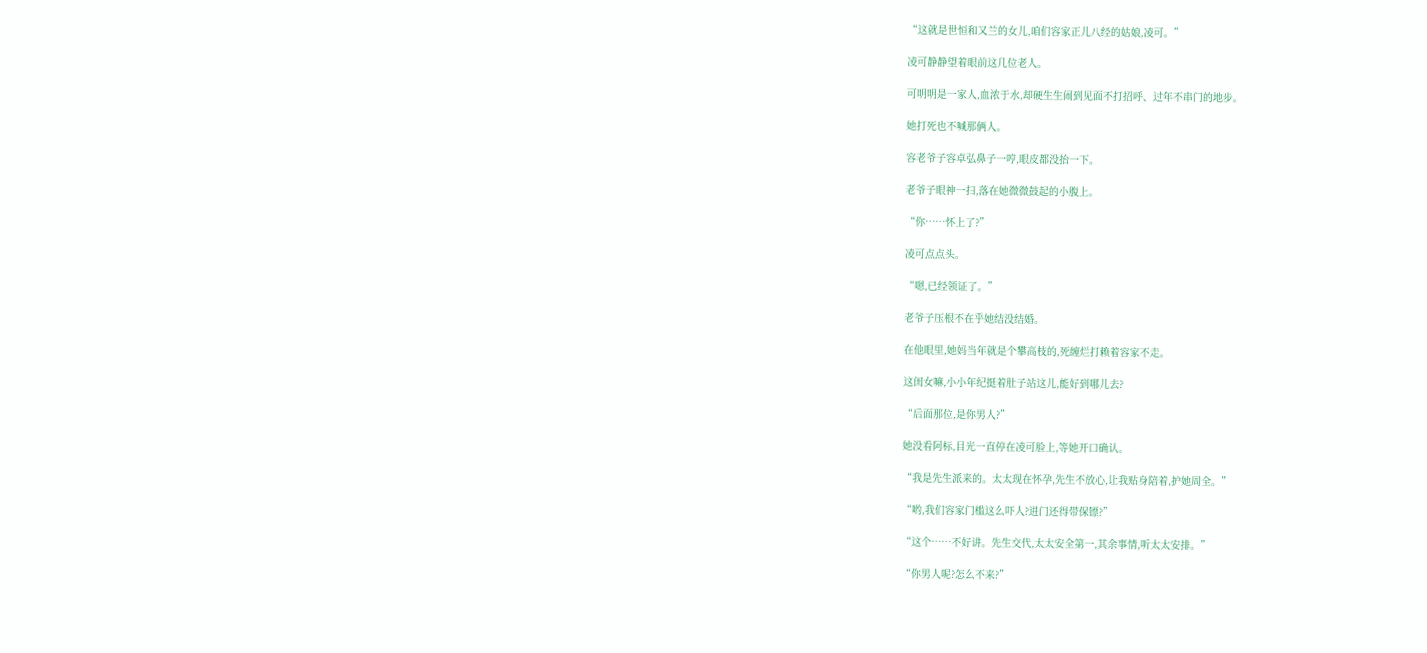“这就是世恒和又兰的女儿,咱们容家正儿八经的姑娘,凌可。”

凌可静静望着眼前这几位老人。

可明明是一家人,血浓于水,却硬生生闹到见面不打招呼、过年不串门的地步。

她打死也不喊那俩人。

容老爷子容卓弘鼻子一哼,眼皮都没抬一下。

老爷子眼神一扫,落在她微微鼓起的小腹上。

“你……怀上了?”

凌可点点头。

“嗯,已经领证了。”

老爷子压根不在乎她结没结婚。

在他眼里,她妈当年就是个攀高枝的,死缠烂打赖着容家不走。

这闺女嘛,小小年纪挺着肚子站这儿,能好到哪儿去?

“后面那位,是你男人?”

她没看阿标,目光一直停在凌可脸上,等她开口确认。

“我是先生派来的。太太现在怀孕,先生不放心,让我贴身陪着,护她周全。”

“哟,我们容家门槛这么吓人?进门还得带保镖?”

“这个……不好讲。先生交代,太太安全第一,其余事情,听太太安排。”

“你男人呢?怎么不来?”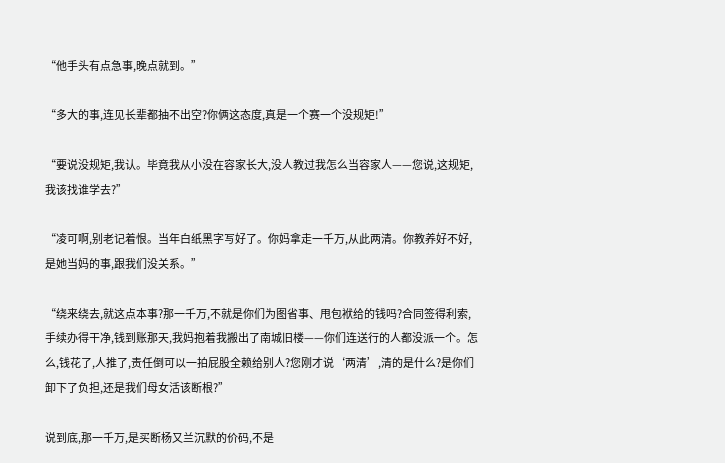“他手头有点急事,晚点就到。”

“多大的事,连见长辈都抽不出空?你俩这态度,真是一个赛一个没规矩!”

“要说没规矩,我认。毕竟我从小没在容家长大,没人教过我怎么当容家人——您说,这规矩,我该找谁学去?”

“凌可啊,别老记着恨。当年白纸黑字写好了。你妈拿走一千万,从此两清。你教养好不好,是她当妈的事,跟我们没关系。”

“绕来绕去,就这点本事?那一千万,不就是你们为图省事、甩包袱给的钱吗?合同签得利索,手续办得干净,钱到账那天,我妈抱着我搬出了南城旧楼——你们连送行的人都没派一个。怎么,钱花了,人推了,责任倒可以一拍屁股全赖给别人?您刚才说‘两清’,清的是什么?是你们卸下了负担,还是我们母女活该断根?”

说到底,那一千万,是买断杨又兰沉默的价码,不是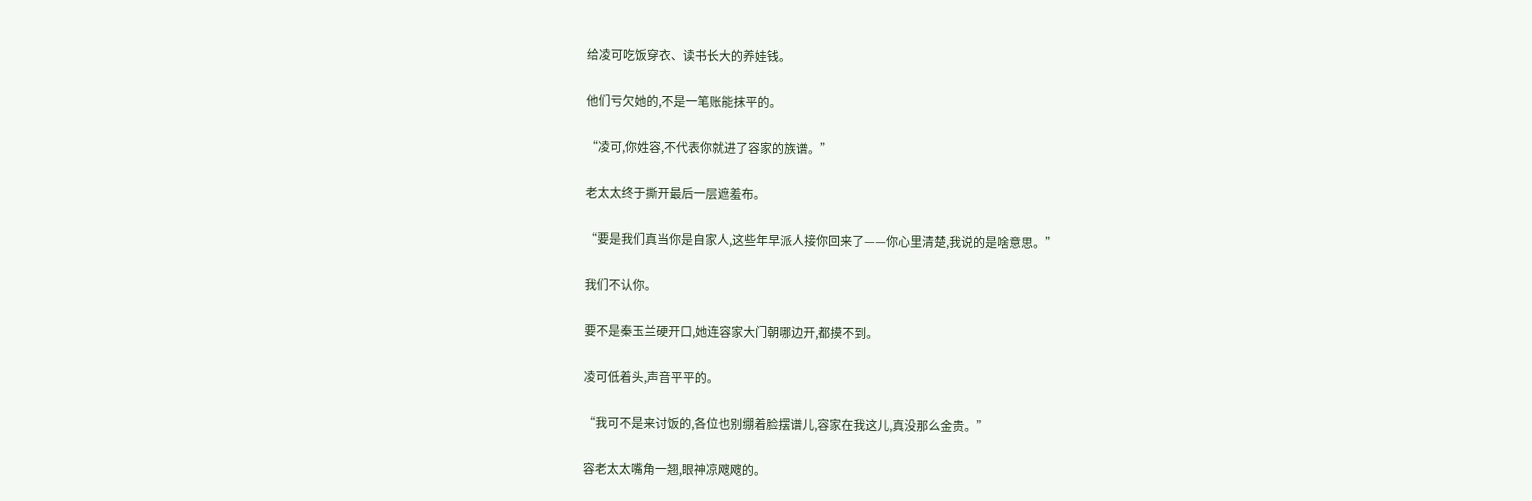给凌可吃饭穿衣、读书长大的养娃钱。

他们亏欠她的,不是一笔账能抹平的。

“凌可,你姓容,不代表你就进了容家的族谱。”

老太太终于撕开最后一层遮羞布。

“要是我们真当你是自家人,这些年早派人接你回来了——你心里清楚,我说的是啥意思。”

我们不认你。

要不是秦玉兰硬开口,她连容家大门朝哪边开,都摸不到。

凌可低着头,声音平平的。

“我可不是来讨饭的,各位也别绷着脸摆谱儿,容家在我这儿,真没那么金贵。”

容老太太嘴角一翘,眼神凉飕飕的。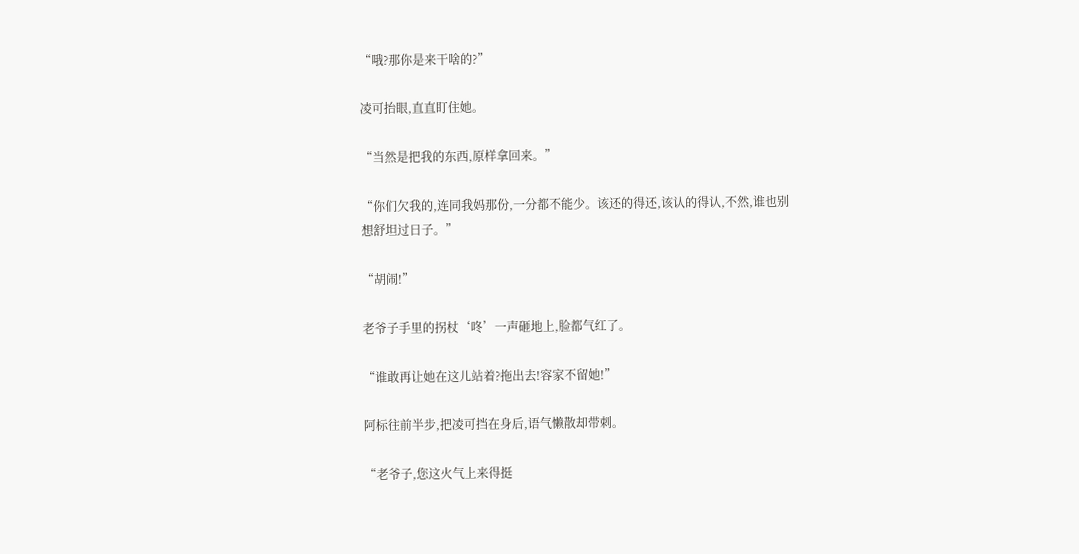“哦?那你是来干啥的?”

凌可抬眼,直直盯住她。

“当然是把我的东西,原样拿回来。”

“你们欠我的,连同我妈那份,一分都不能少。该还的得还,该认的得认,不然,谁也别想舒坦过日子。”

“胡闹!”

老爷子手里的拐杖‘咚’一声砸地上,脸都气红了。

“谁敢再让她在这儿站着?拖出去!容家不留她!”

阿标往前半步,把凌可挡在身后,语气懒散却带刺。

“老爷子,您这火气上来得挺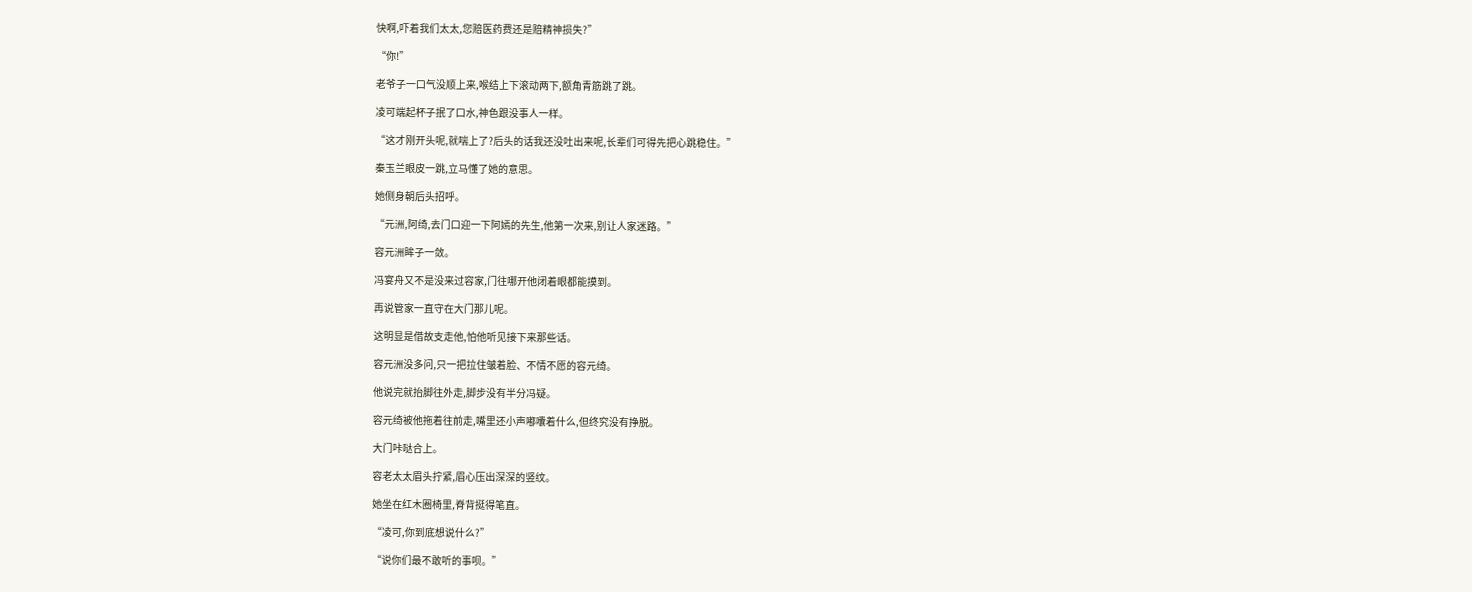快啊,吓着我们太太,您赔医药费还是赔精神损失?”

“你!”

老爷子一口气没顺上来,喉结上下滚动两下,额角青筋跳了跳。

凌可端起杯子抿了口水,神色跟没事人一样。

“这才刚开头呢,就喘上了?后头的话我还没吐出来呢,长辈们可得先把心跳稳住。”

秦玉兰眼皮一跳,立马懂了她的意思。

她侧身朝后头招呼。

“元洲,阿绮,去门口迎一下阿嫣的先生,他第一次来,别让人家迷路。”

容元洲眸子一敛。

冯宴舟又不是没来过容家,门往哪开他闭着眼都能摸到。

再说管家一直守在大门那儿呢。

这明显是借故支走他,怕他听见接下来那些话。

容元洲没多问,只一把拉住皱着脸、不情不愿的容元绮。

他说完就抬脚往外走,脚步没有半分冯疑。

容元绮被他拖着往前走,嘴里还小声嘟囔着什么,但终究没有挣脱。

大门咔哒合上。

容老太太眉头拧紧,眉心压出深深的竖纹。

她坐在红木圈椅里,脊背挺得笔直。

“凌可,你到底想说什么?”

“说你们最不敢听的事呗。”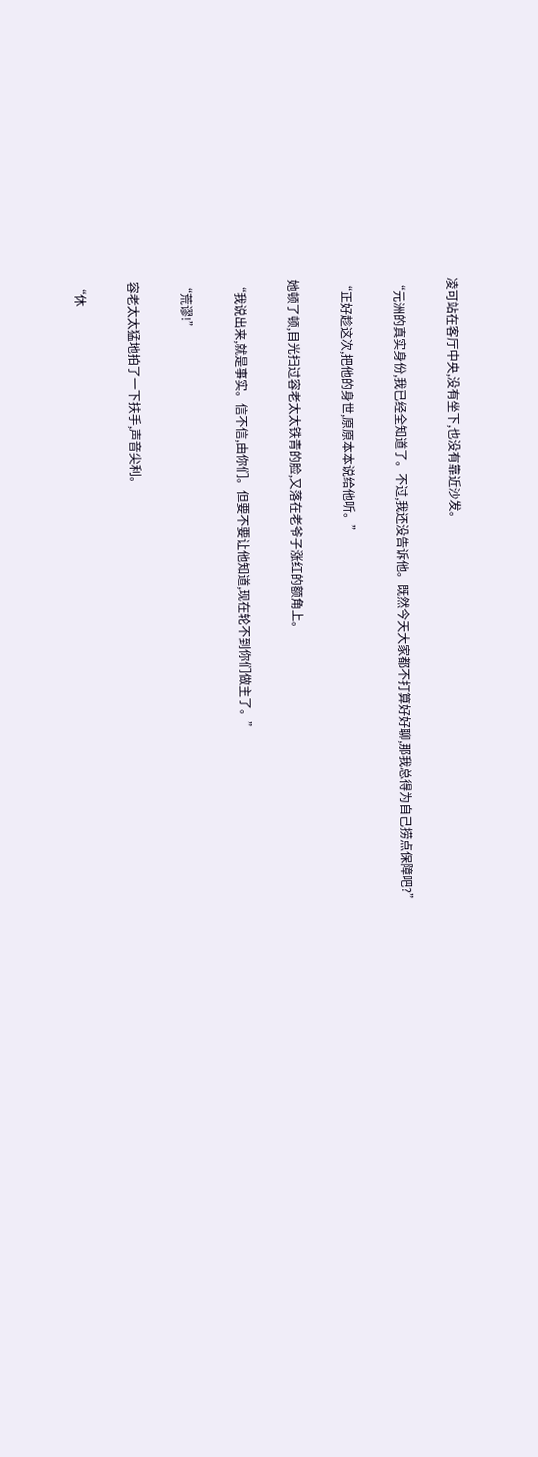凌可站在客厅中央,没有坐下,也没有靠近沙发。

“元洲的真实身份,我已经全知道了。不过,我还没告诉他。既然今天大家都不打算好好聊,那我总得为自己捞点保障吧?”

“正好趁这次,把他的身世,原原本本说给他听。”

她顿了顿,目光扫过容老太太铁青的脸,又落在老爷子涨红的额角上。

“我说出来,就是事实。信不信,由你们。但要不要让他知道,现在轮不到你们做主了。”

“荒谬!”

容老太太猛地拍了一下扶手,声音尖利。

“休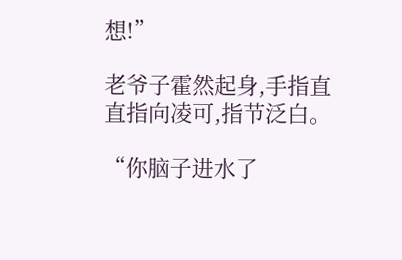想!”

老爷子霍然起身,手指直直指向凌可,指节泛白。

“你脑子进水了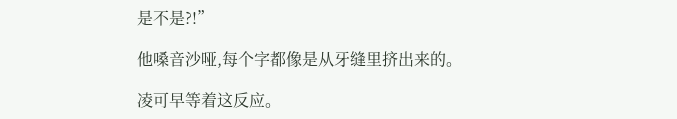是不是?!”

他嗓音沙哑,每个字都像是从牙缝里挤出来的。

凌可早等着这反应。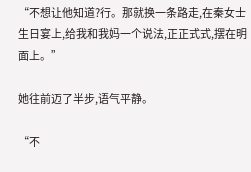“不想让他知道?行。那就换一条路走,在秦女士生日宴上,给我和我妈一个说法,正正式式,摆在明面上。”

她往前迈了半步,语气平静。

“不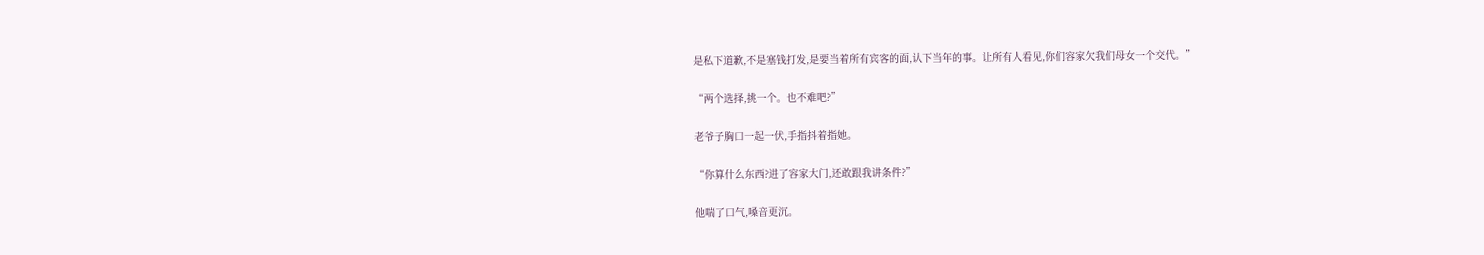是私下道歉,不是塞钱打发,是要当着所有宾客的面,认下当年的事。让所有人看见,你们容家欠我们母女一个交代。”

“两个选择,挑一个。也不难吧?”

老爷子胸口一起一伏,手指抖着指她。

“你算什么东西?进了容家大门,还敢跟我讲条件?”

他喘了口气,嗓音更沉。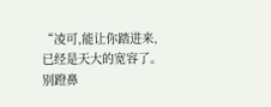“凌可,能让你踏进来,已经是天大的宽容了。别蹬鼻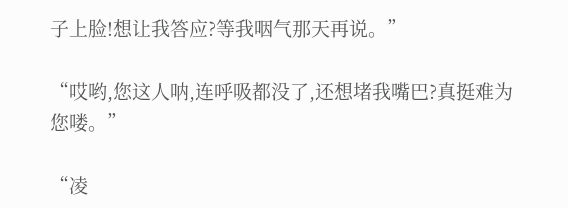子上脸!想让我答应?等我咽气那天再说。”

“哎哟,您这人呐,连呼吸都没了,还想堵我嘴巴?真挺难为您喽。”

“凌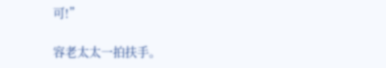可!”

容老太太一拍扶手。